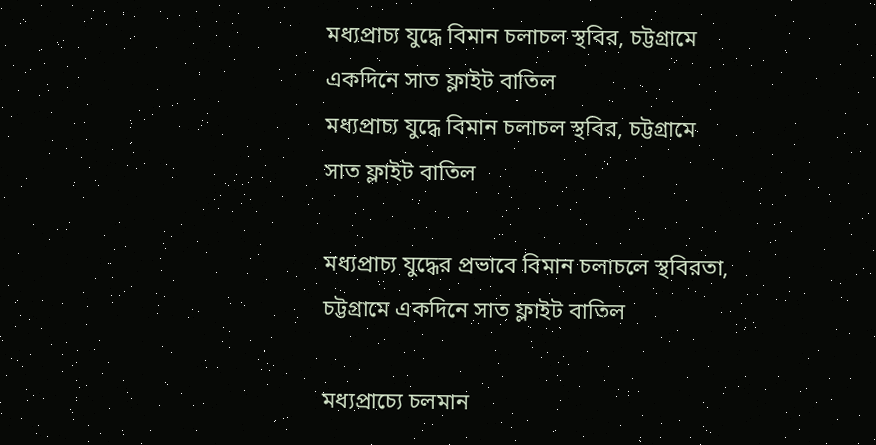মধ্যপ্রাচ্য যুদ্ধে বিমান চলাচল স্থবির, চট্টগ্রামে একদিনে সাত ফ্লাইট বাতিল
মধ্যপ্রাচ্য যুদ্ধে বিমান চলাচল স্থবির, চট্টগ্রামে সাত ফ্লাইট বাতিল

মধ্যপ্রাচ্য যুদ্ধের প্রভাবে বিমান চলাচলে স্থবিরতা, চট্টগ্রামে একদিনে সাত ফ্লাইট বাতিল

মধ্যপ্রাচ্যে চলমান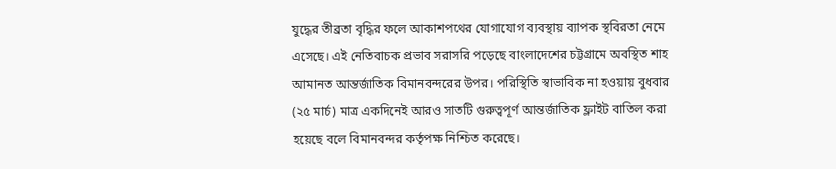যুদ্ধের তীব্রতা বৃদ্ধির ফলে আকাশপথের যোগাযোগ ব্যবস্থায় ব্যাপক স্থবিরতা নেমে এসেছে। এই নেতিবাচক প্রভাব সরাসরি পড়েছে বাংলাদেশের চট্টগ্রামে অবস্থিত শাহ আমানত আন্তর্জাতিক বিমানবন্দরের উপর। পরিস্থিতি স্বাভাবিক না হওয়ায় বুধবার (২৫ মার্চ) মাত্র একদিনেই আরও সাতটি গুরুত্বপূর্ণ আন্তর্জাতিক ফ্লাইট বাতিল করা হয়েছে বলে বিমানবন্দর কর্তৃপক্ষ নিশ্চিত করেছে।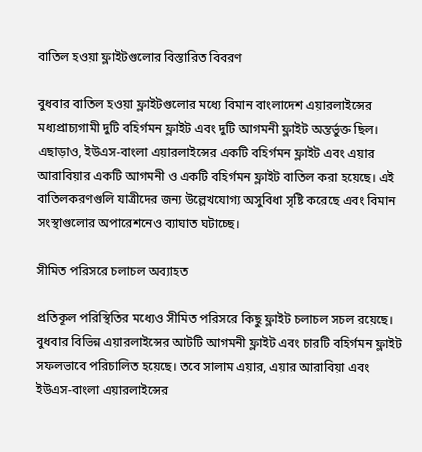বাতিল হওয়া ফ্লাইটগুলোর বিস্তারিত বিবরণ

বুধবার বাতিল হওয়া ফ্লাইটগুলোর মধ্যে বিমান বাংলাদেশ এয়ারলাইন্সের মধ্যপ্রাচ্যগামী দুটি বহির্গমন ফ্লাইট এবং দুটি আগমনী ফ্লাইট অন্তর্ভুক্ত ছিল। এছাড়াও, ইউএস-বাংলা এয়ারলাইন্সের একটি বহির্গমন ফ্লাইট এবং এয়ার আরাবিয়ার একটি আগমনী ও একটি বহির্গমন ফ্লাইট বাতিল করা হয়েছে। এই বাতিলকরণগুলি যাত্রীদের জন্য উল্লেখযোগ্য অসুবিধা সৃষ্টি করেছে এবং বিমান সংস্থাগুলোর অপারেশনেও ব্যাঘাত ঘটাচ্ছে।

সীমিত পরিসরে চলাচল অব্যাহত

প্রতিকূল পরিস্থিতির মধ্যেও সীমিত পরিসরে কিছু ফ্লাইট চলাচল সচল রয়েছে। বুধবার বিভিন্ন এয়ারলাইন্সের আটটি আগমনী ফ্লাইট এবং চারটি বহির্গমন ফ্লাইট সফলভাবে পরিচালিত হয়েছে। তবে সালাম এয়ার, এয়ার আরাবিয়া এবং ইউএস-বাংলা এয়ারলাইন্সের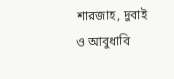শারজাহ, দুবাই ও আবুধাবি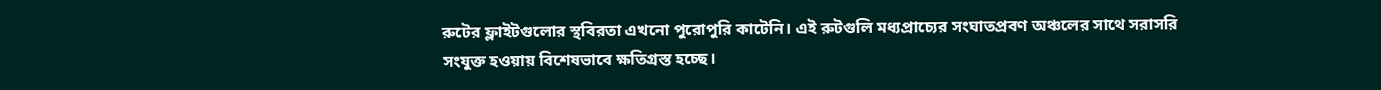রুটের ফ্লাইটগুলোর স্থবিরতা এখনো পুরোপুরি কাটেনি। এই রুটগুলি মধ্যপ্রাচ্যের সংঘাতপ্রবণ অঞ্চলের সাথে সরাসরি সংযুক্ত হওয়ায় বিশেষভাবে ক্ষতিগ্রস্ত হচ্ছে।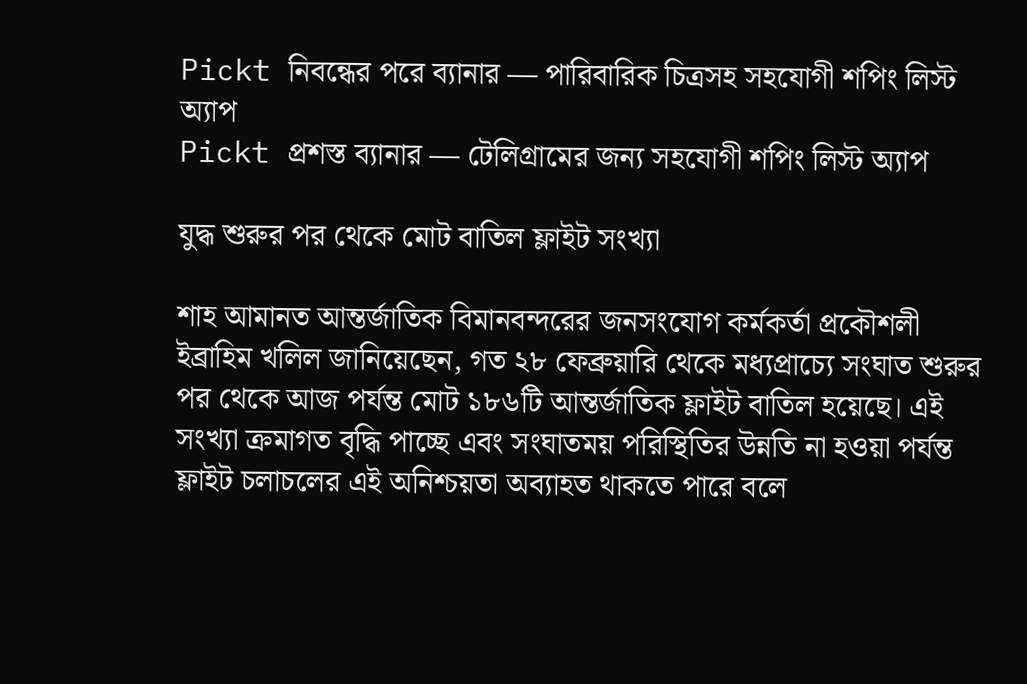Pickt নিবন্ধের পরে ব্যানার — পারিবারিক চিত্রসহ সহযোগী শপিং লিস্ট অ্যাপ
Pickt প্রশস্ত ব্যানার — টেলিগ্রামের জন্য সহযোগী শপিং লিস্ট অ্যাপ

যুদ্ধ শুরুর পর থেকে মোট বাতিল ফ্লাইট সংখ্যা

শাহ আমানত আন্তর্জাতিক বিমানবন্দরের জনসংযোগ কর্মকর্তা প্রকৌশলী ইব্রাহিম খলিল জানিয়েছেন, গত ২৮ ফেব্রুয়ারি থেকে মধ্যপ্রাচ্যে সংঘাত শুরুর পর থেকে আজ পর্যন্ত মোট ১৮৬টি আন্তর্জাতিক ফ্লাইট বাতিল হয়েছে। এই সংখ্যা ক্রমাগত বৃদ্ধি পাচ্ছে এবং সংঘাতময় পরিস্থিতির উন্নতি না হওয়া পর্যন্ত ফ্লাইট চলাচলের এই অনিশ্চয়তা অব্যাহত থাকতে পারে বলে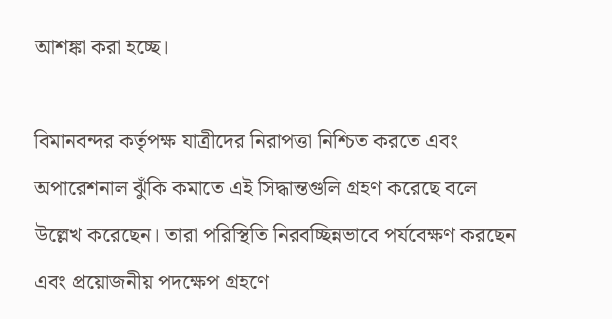আশঙ্কা করা হচ্ছে।

বিমানবন্দর কর্তৃপক্ষ যাত্রীদের নিরাপত্তা নিশ্চিত করতে এবং অপারেশনাল ঝুঁকি কমাতে এই সিদ্ধান্তগুলি গ্রহণ করেছে বলে উল্লেখ করেছেন। তারা পরিস্থিতি নিরবচ্ছিন্নভাবে পর্যবেক্ষণ করছেন এবং প্রয়োজনীয় পদক্ষেপ গ্রহণে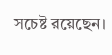সচেষ্ট রয়েছেন।